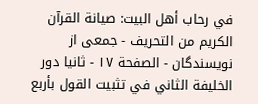في رحاب أهل البيت: صيانة القرآن الكريم من التحريف - جمعى از نويسندگان - الصفحة ١٧ - ثانيا دور الخليفة الثاني في تثبيت القول بأربع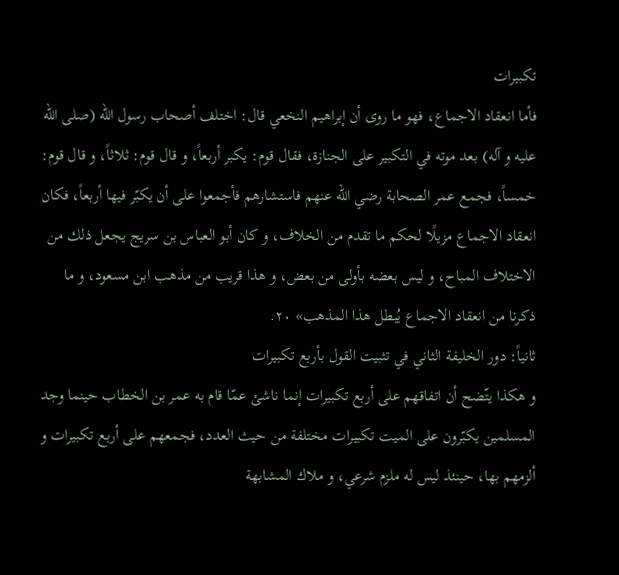تكبيرات
فأما انعقاد الاجماع، فهو ما روى أن إبراهيم النخعي قال: اختلف أصحاب رسول الله (صلى الله عليه و آله) بعد موته في التكبير على الجنازة، فقال قوم: يكبر أربعاً، و قال قوم: ثلاثاً، و قال قوم: خمساً، فجمع عمر الصحابة رضي الله عنهم فاستشارهم فأجمعوا على أن يكبّر فيها أربعاً، فكان انعقاد الاجماع مزيلًا لحكم ما تقدم من الخلاف، و كان أبو العباس بن سريج يجعل ذلك من الاختلاف المباح، و ليس بعضه بأولى من بعض، و هذا قريب من مذهب ابن مسعود، و ما ذكرنا من انعقاد الاجماع يُبطل هذا المذهب» ٢٠.
ثانياً: دور الخليفة الثاني في تثبيت القول بأربع تكبيرات
و هكذا يتّضح أن اتفاقهم على أربع تكبيرات إنما ناشئ عمّا قام به عمر بن الخطاب حينما وجد المسلمين يكبّرون على الميت تكبيرات مختلفة من حيث العدد، فجمعهم على أربع تكبيرات و ألزمهم بها، حينئذ ليس له ملزم شرعي، و ملاك المشابهة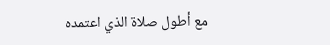مع أطول صلاة الذي اعتمده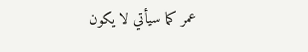عمر كما سيأتي لا يكون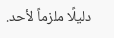دليلًا ملزماً لأحد.